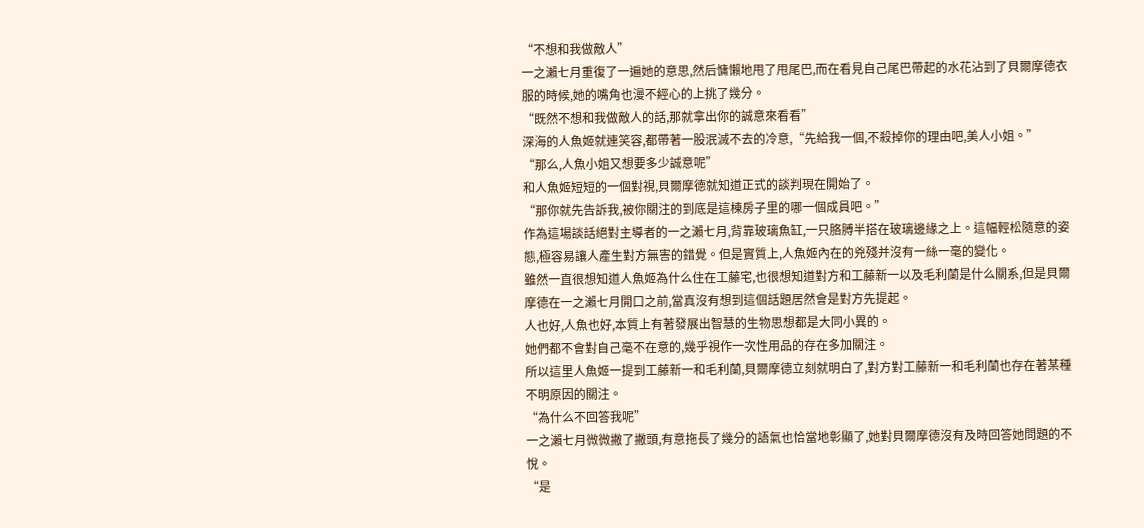“不想和我做敵人”
一之瀨七月重復了一遍她的意思,然后慵懶地甩了甩尾巴,而在看見自己尾巴帶起的水花沾到了貝爾摩德衣服的時候,她的嘴角也漫不經心的上挑了幾分。
“既然不想和我做敵人的話,那就拿出你的誠意來看看”
深海的人魚姬就連笑容,都帶著一股泯滅不去的冷意,“先給我一個,不殺掉你的理由吧,美人小姐。”
“那么,人魚小姐又想要多少誠意呢”
和人魚姬短短的一個對視,貝爾摩德就知道正式的談判現在開始了。
“那你就先告訴我,被你關注的到底是這棟房子里的哪一個成員吧。”
作為這場談話絕對主導者的一之瀨七月,背靠玻璃魚缸,一只胳膊半搭在玻璃邊緣之上。這幅輕松隨意的姿態,極容易讓人產生對方無害的錯覺。但是實質上,人魚姬內在的兇殘并沒有一絲一毫的變化。
雖然一直很想知道人魚姬為什么住在工藤宅,也很想知道對方和工藤新一以及毛利蘭是什么關系,但是貝爾摩德在一之瀨七月開口之前,當真沒有想到這個話題居然會是對方先提起。
人也好,人魚也好,本質上有著發展出智慧的生物思想都是大同小異的。
她們都不會對自己毫不在意的,幾乎視作一次性用品的存在多加關注。
所以這里人魚姬一提到工藤新一和毛利蘭,貝爾摩德立刻就明白了,對方對工藤新一和毛利蘭也存在著某種不明原因的關注。
“為什么不回答我呢”
一之瀨七月微微撇了撇頭,有意拖長了幾分的語氣也恰當地彰顯了,她對貝爾摩德沒有及時回答她問題的不悅。
“是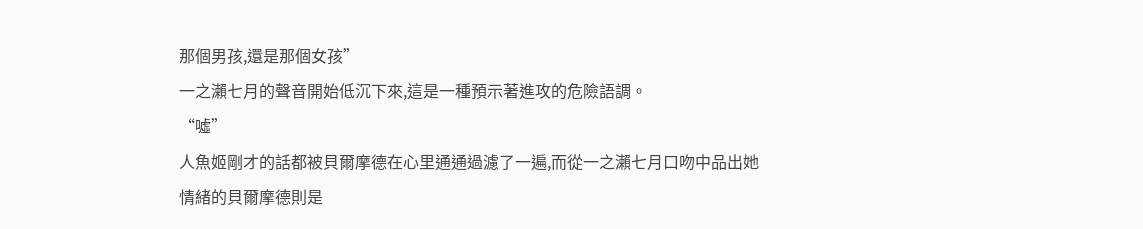那個男孩,還是那個女孩”
一之瀨七月的聲音開始低沉下來,這是一種預示著進攻的危險語調。
“噓”
人魚姬剛才的話都被貝爾摩德在心里通通過濾了一遍,而從一之瀨七月口吻中品出她情緒的貝爾摩德則是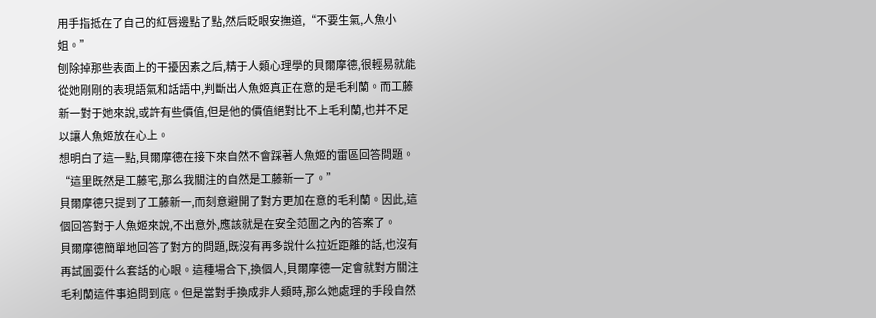用手指抵在了自己的紅唇邊點了點,然后眨眼安撫道,“不要生氣,人魚小姐。”
刨除掉那些表面上的干擾因素之后,精于人類心理學的貝爾摩德,很輕易就能從她剛剛的表現語氣和話語中,判斷出人魚姬真正在意的是毛利蘭。而工藤新一對于她來說,或許有些價值,但是他的價值絕對比不上毛利蘭,也并不足以讓人魚姬放在心上。
想明白了這一點,貝爾摩德在接下來自然不會踩著人魚姬的雷區回答問題。
“這里既然是工藤宅,那么我關注的自然是工藤新一了。”
貝爾摩德只提到了工藤新一,而刻意避開了對方更加在意的毛利蘭。因此,這個回答對于人魚姬來說,不出意外,應該就是在安全范圍之內的答案了。
貝爾摩德簡單地回答了對方的問題,既沒有再多說什么拉近距離的話,也沒有再試圖耍什么套話的心眼。這種場合下,換個人,貝爾摩德一定會就對方關注毛利蘭這件事追問到底。但是當對手換成非人類時,那么她處理的手段自然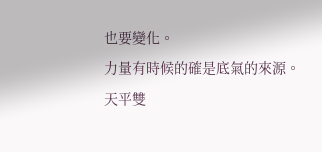也要變化。
力量有時候的確是底氣的來源。
天平雙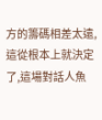方的籌碼相差太遠,這從根本上就決定了,這場對話人魚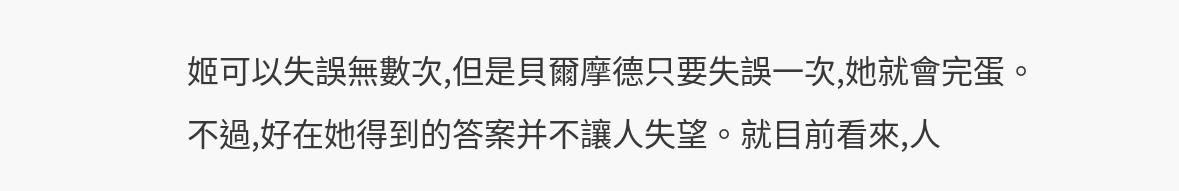姬可以失誤無數次,但是貝爾摩德只要失誤一次,她就會完蛋。
不過,好在她得到的答案并不讓人失望。就目前看來,人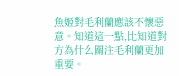魚姬對毛利蘭應該不懷惡意。知道這一點,比知道對方為什么關注毛利蘭更加重要。